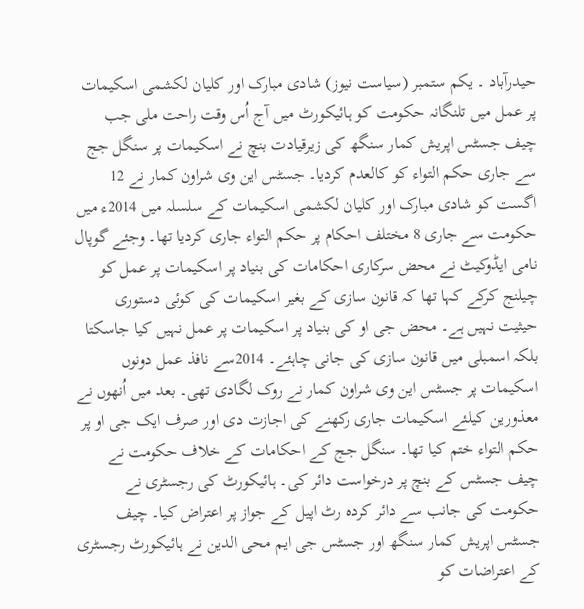حیدرآباد ۔ یکم ستمبر (سیاست نیوز) شادی مبارک اور کلیان لکشمی اسکیمات پر عمل میں تلنگانہ حکومت کو ہائیکورٹ میں آج اُس وقت راحت ملی جب چیف جسٹس اپریش کمار سنگھ کی زیرقیادت بنچ نے اسکیمات پر سنگل جج سے جاری حکم التواء کو کالعدم کردیا۔ جسٹس این وی شراون کمار نے 12 اگست کو شادی مبارک اور کلیان لکشمی اسکیمات کے سلسلہ میں 2014ء میں حکومت سے جاری 8 مختلف احکام پر حکم التواء جاری کردیا تھا۔ وجئے گوپال نامی ایڈوکیٹ نے محض سرکاری احکامات کی بنیاد پر اسکیمات پر عمل کو چیلنج کرکے کہا تھا کہ قانون سازی کے بغیر اسکیمات کی کوئی دستوری حیثیت نہیں ہے۔ محض جی او کی بنیاد پر اسکیمات پر عمل نہیں کیا جاسکتا بلکہ اسمبلی میں قانون سازی کی جانی چاہئے۔ 2014سے نافذ عمل دونوں اسکیمات پر جسٹس این وی شراون کمار نے روک لگادی تھی۔ بعد میں اُنھوں نے معذورین کیلئے اسکیمات جاری رکھنے کی اجازت دی اور صرف ایک جی او پر حکم التواء ختم کیا تھا۔ سنگل جج کے احکامات کے خلاف حکومت نے چیف جسٹس کے بنچ پر درخواست دائر کی۔ ہائیکورٹ کی رجسٹری نے حکومت کی جانب سے دائر کردہ رٹ اپیل کے جواز پر اعتراض کیا۔ چیف جسٹس اپریش کمار سنگھ اور جسٹس جی ایم محی الدین نے ہائیکورٹ رجسٹری کے اعتراضات کو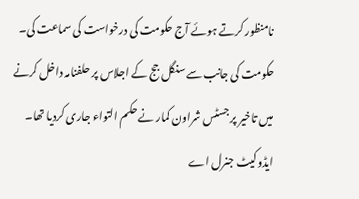نامنظور کرتے ہوئے آج حکومت کی درخواست کی سماعت کی۔ حکومت کی جانب سے سنگل جج کے اجلاس پر حلفنامہ داخل کرنے میں تاخیر پر جسٹس شراون کمار نے حکم التواء جاری کردیا تھا۔ ایڈوکیٹ جنرل اے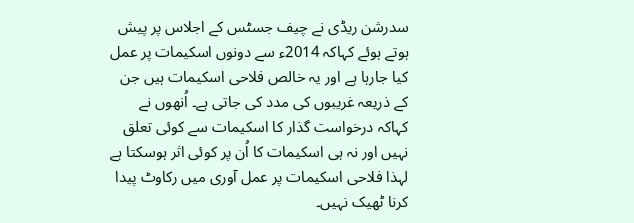سدرشن ریڈی نے چیف جسٹس کے اجلاس پر پیش ہوتے ہوئے کہاکہ 2014ء سے دونوں اسکیمات پر عمل کیا جارہا ہے اور یہ خالص فلاحی اسکیمات ہیں جن کے ذریعہ غریبوں کی مدد کی جاتی ہے۔ اُنھوں نے کہاکہ درخواست گذار کا اسکیمات سے کوئی تعلق نہیں اور نہ ہی اسکیمات کا اُن پر کوئی اثر ہوسکتا ہے لہذا فلاحی اسکیمات پر عمل آوری میں رکاوٹ پیدا کرنا ٹھیک نہیں۔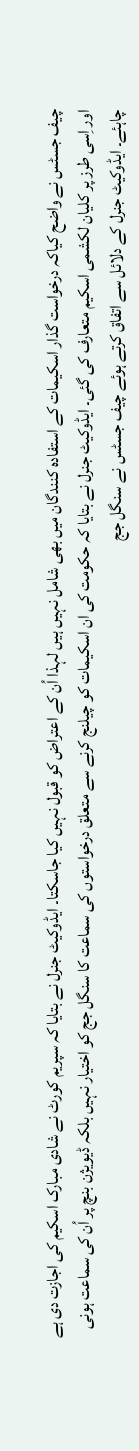چیف جسٹس نے واضح کیاکہ درخواست گذار اسکیمات کے استفادہ کنندگان میں بھی شامل نہیں ہیں لہذا اُن کے اعتراض کو قبول نہیں کیا جاسکتا۔ ایڈوکیٹ جنرل نے بتایا کہ سپریم کورٹ نے شادی مبارک اسکیم کی اجازت دی ہے اور اِسی طرز پر کلیان لکشمی اسکیم متعارف کی گئی۔ ایڈوکیٹ جنرل نے بتایا کہ حکومت کی ان اسکیمات کو چیلنج کرنے سے متعلق درخواستوں کی سماعت کا سنگل جج کو اختیار نہیں بلکہ ڈیویژن بنچ پر اُن کی سماعت ہونی چاہئے۔ ایڈوکیٹ جنرل کے دلائل سے اتفاق کرتے ہوئے چیف جسٹس نے سنگل جج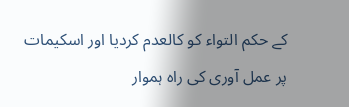کے حکم التواء کو کالعدم کردیا اور اسکیمات پر عمل آوری کی راہ ہموار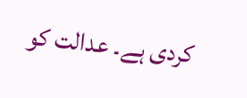کردی ہے۔ عدالت کو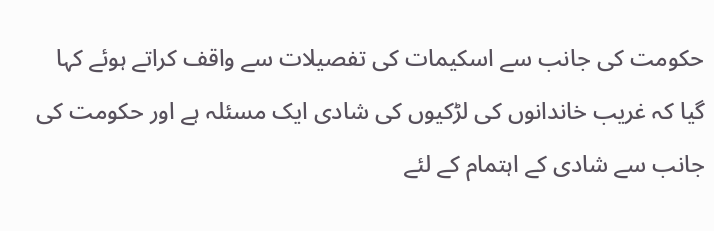حکومت کی جانب سے اسکیمات کی تفصیلات سے واقف کراتے ہوئے کہا گیا کہ غریب خاندانوں کی لڑکیوں کی شادی ایک مسئلہ ہے اور حکومت کی جانب سے شادی کے اہتمام کے لئے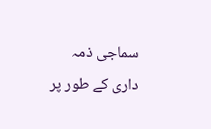سماجی ذمہ داری کے طور پر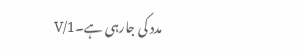مدد کی جارہی ہے۔V/1